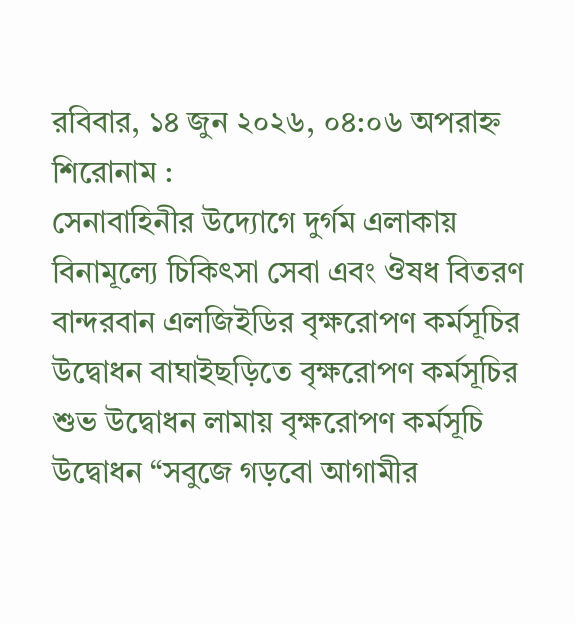রবিবার, ১৪ জুন ২০২৬, ০৪:০৬ অপরাহ্ন
শিরোনাম :
সেনাবাহিনীর উদ্যোগে দুর্গম এলাকায় বিনামূল্যে চিকিৎসা সেবা এবং ঔষধ বিতরণ বান্দরবান এলজিইডির বৃক্ষরোপণ কর্মসূচির উদ্বোধন বাঘাইছড়িতে বৃক্ষরোপণ কর্মসূচির শুভ উদ্বোধন লামায় বৃক্ষরোপণ কর্মসূচি উদ্বোধন “সবুজে গড়বো আগামীর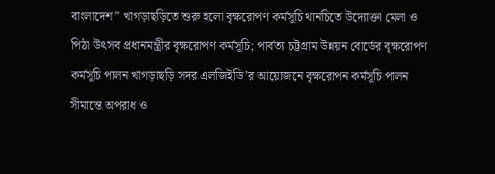বাংলাদেশ” খাগড়াছড়িতে শুরু হলো বৃক্ষরোপণ কর্মসূচি থানচিতে উদ্যোক্তা মেলা ও পিঠা উৎসব প্রধানমন্ত্রীর বৃক্ষরোপণ কর্মসূচি; পার্বত্য চট্টগ্রাম উন্নয়ন বোর্ডের বৃক্ষরোপণ কর্মসূচি পালন খাগড়াছড়ি সদর এলজিইডি’র আয়োজনে বৃক্ষরোপন কর্মসূচি পালন সীমান্তে অপরাধ ও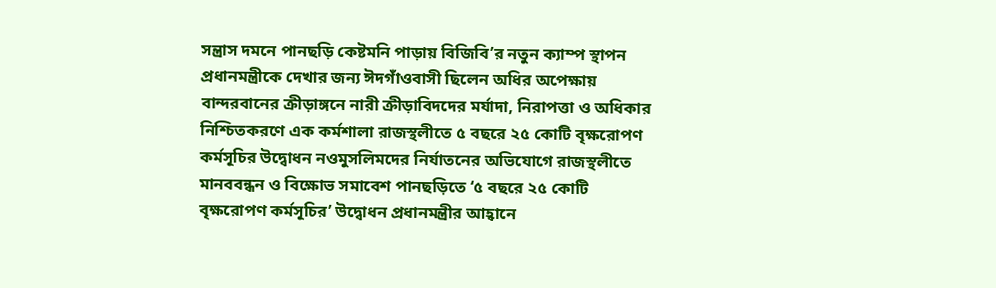সন্ত্রাস দমনে পানছড়ি কেষ্টমনি পাড়ায় বিজিবি’র নতুন ক্যাম্প স্থাপন প্রধানমন্ত্রীকে দেখার জন্য ঈদগাঁওবাসী ছিলেন অধির অপেক্ষায় বান্দরবানের ক্রীড়াঙ্গনে নারী ক্রীড়াবিদদের মর্যাদা, নিরাপত্তা ও অধিকার নিশ্চিতকরণে এক কর্মশালা রাজস্থলীতে ৫ বছরে ২৫ কোটি বৃক্ষরোপণ কর্মসূচির উদ্বোধন নওমুসলিমদের নির্যাতনের অভিযোগে রাজস্থলীতে মানববন্ধন ও বিক্ষোভ সমাবেশ পানছড়িতে ‘৫ বছরে ২৫ কোটি বৃক্ষরোপণ কর্মসূচির’ উদ্বোধন প্রধানমন্ত্রীর আহ্বানে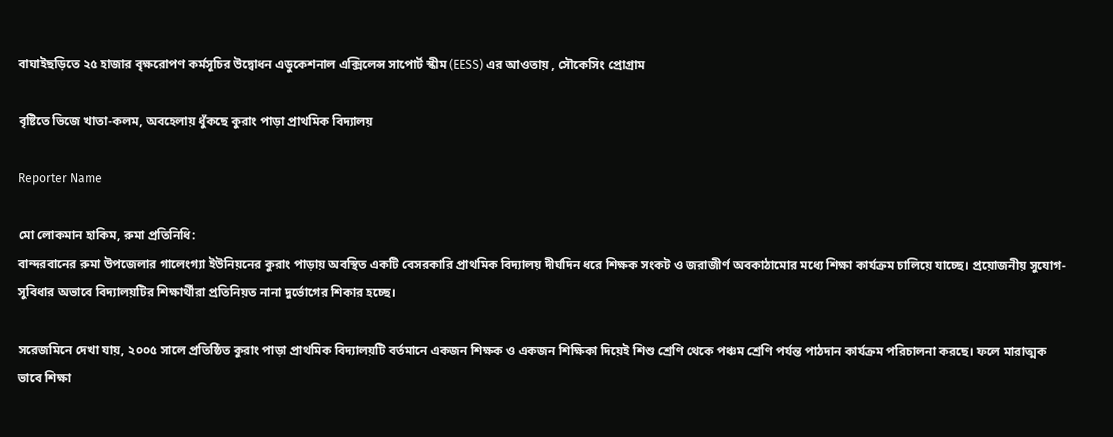বাঘাইছড়িতে ২৫ হাজার বৃক্ষরোপণ কর্মসূচির উদ্বোধন এডুকেশনাল এক্সিলেন্স সাপোর্ট স্কীম (EESS) এর আওতায় , সৌকেসিং প্রোগ্রাম

বৃষ্টিতে ভিজে খাতা-কলম, অবহেলায় ধুঁকছে কুরাং পাড়া প্রাথমিক বিদ্যালয়

Reporter Name

মো লোকমান হাকিম, রুমা প্রতিনিধি:
বান্দরবানের রুমা উপজেলার গালেংগ্যা ইউনিয়নের কুরাং পাড়ায় অবস্থিত একটি বেসরকারি প্রাথমিক বিদ্যালয় দীর্ঘদিন ধরে শিক্ষক সংকট ও জরাজীর্ণ অবকাঠামোর মধ্যে শিক্ষা কার্যক্রম চালিয়ে যাচ্ছে। প্রয়োজনীয় সুযোগ-সুবিধার অভাবে বিদ্যালয়টির শিক্ষার্থীরা প্রতিনিয়ত নানা দুর্ভোগের শিকার হচ্ছে।

সরেজমিনে দেখা যায়, ২০০৫ সালে প্রতিষ্ঠিত কুরাং পাড়া প্রাথমিক বিদ্যালয়টি বর্তমানে একজন শিক্ষক ও একজন শিক্ষিকা দিয়েই শিশু শ্রেণি থেকে পঞ্চম শ্রেণি পর্যন্ত পাঠদান কার্যক্রম পরিচালনা করছে। ফলে মারাত্মক ভাবে শিক্ষা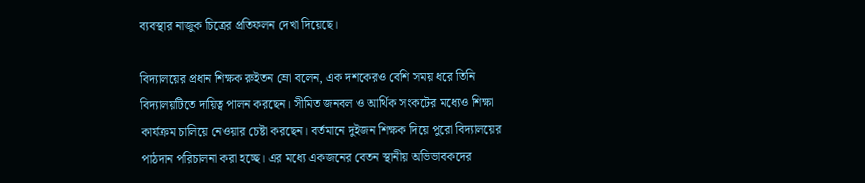ব্যবস্থার নাজুক চিত্রের প্রতিফলন দেখা দিয়েছে।

বিদ্যালয়ের প্রধান শিক্ষক রুইতন ম্রো বলেন, এক দশকেরও বেশি সময় ধরে তিনি বিদ্যালয়টিতে দায়িত্ব পালন করছেন। সীমিত জনবল ও আর্থিক সংকটের মধ্যেও শিক্ষা কার্যক্রম চালিয়ে নেওয়ার চেষ্টা করছেন। বর্তমানে দুইজন শিক্ষক দিয়ে পুরো বিদ্যালয়ের পাঠদান পরিচালনা করা হচ্ছে। এর মধ্যে একজনের বেতন স্থানীয় অভিভাবকদের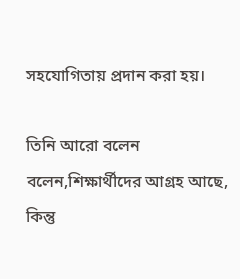সহযোগিতায় প্রদান করা হয়।

তিনি আরো বলেন বলেন,শিক্ষার্থীদের আগ্রহ আছে, কিন্তু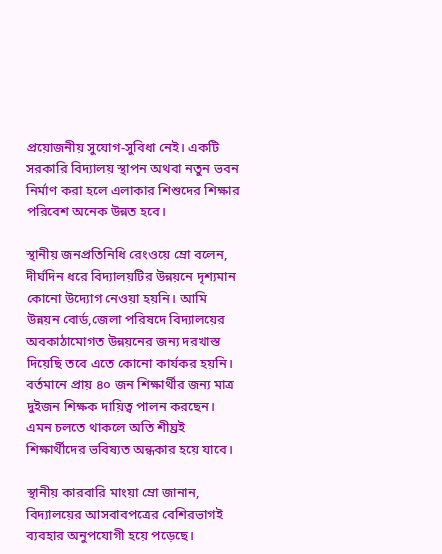প্রয়োজনীয় সুযোগ-সুবিধা নেই। একটি সরকারি বিদ্যালয় স্থাপন অথবা নতুন ভবন নির্মাণ করা হলে এলাকার শিশুদের শিক্ষার পরিবেশ অনেক উন্নত হবে।

স্থানীয় জনপ্রতিনিধি রেংওয়ে ম্রো বলেন, দীর্ঘদিন ধরে বিদ্যালয়টির উন্নয়নে দৃশ্যমান কোনো উদ্যোগ নেওয়া হয়নি। আমি উন্নয়ন বোর্ড,জেলা পরিষদে বিদ্যালয়ের অবকাঠামোগত উন্নয়নের জন্য দরখাস্ত দিয়েছি তবে এতে কোনো কার্যকর হয়নি। বর্তমানে প্রায় ৪০ জন শিক্ষার্থীর জন্য মাত্র দুইজন শিক্ষক দায়িত্ব পালন করছেন। এমন চলতে থাকলে অতি শীঘ্রই শিক্ষার্থীদের ভবিষ্যত অন্ধকার হয়ে যাবে।

স্থানীয় কারবারি মাংয়া ম্রো জানান, বিদ্যালয়ের আসবাবপত্রের বেশিরভাগই ব্যবহার অনুপযোগী হয়ে পড়েছে।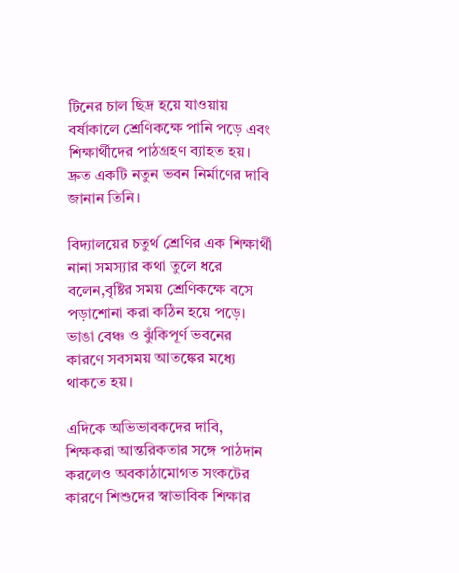টিনের চাল ছিদ্র হয়ে যাওয়ায় বর্ষাকালে শ্রেণিকক্ষে পানি পড়ে এবং শিক্ষার্থীদের পাঠগ্রহণ ব্যাহত হয়। দ্রুত একটি নতুন ভবন নির্মাণের দাবি জানান তিনি।

বিদ্যালয়ের চতুর্থ শ্রেণির এক শিক্ষার্থী নানা সমস্যার কথা তুলে ধরে বলেন,বৃষ্টির সময় শ্রেণিকক্ষে বসে পড়াশোনা করা কঠিন হয়ে পড়ে। ভাঙা বেঞ্চ ও ঝুঁকিপূর্ণ ভবনের কারণে সবসময় আতঙ্কের মধ্যে থাকতে হয়।

এদিকে অভিভাবকদের দাবি, শিক্ষকরা আন্তরিকতার সঙ্গে পাঠদান করলেও অবকাঠামোগত সংকটের কারণে শিশুদের স্বাভাবিক শিক্ষার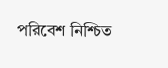পরিবেশ নিশ্চিত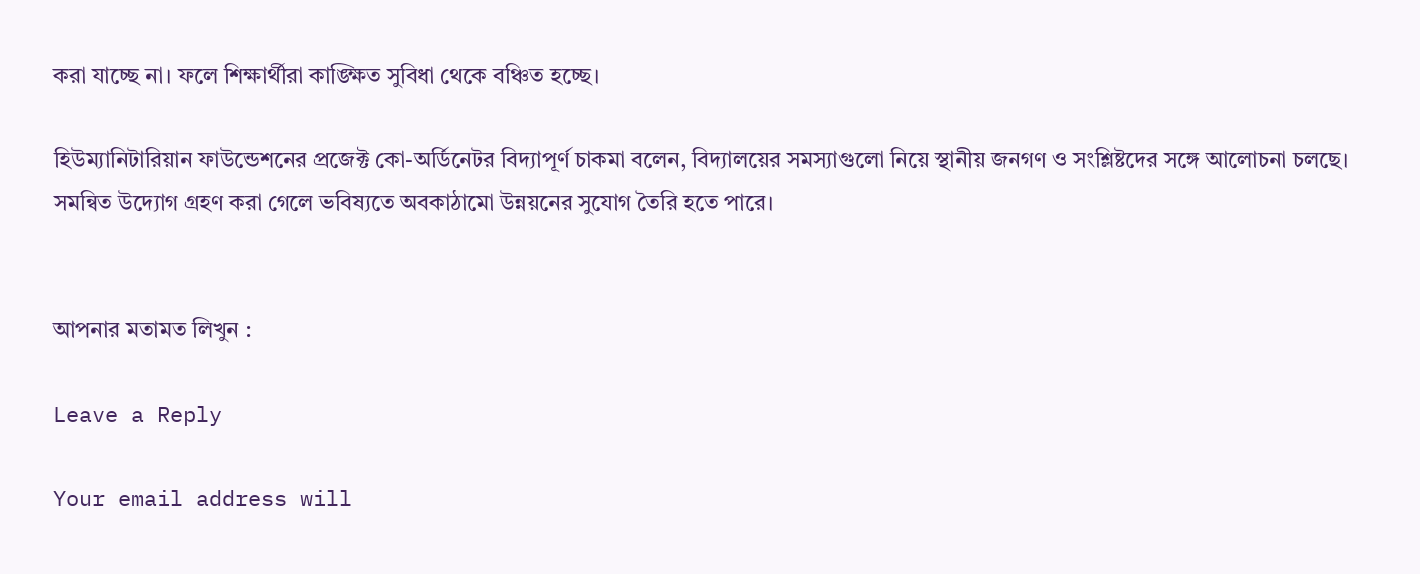করা যাচ্ছে না। ফলে শিক্ষার্থীরা কাঙ্ক্ষিত সুবিধা থেকে বঞ্চিত হচ্ছে।

হিউম্যানিটারিয়ান ফাউন্ডেশনের প্রজেক্ট কো-অর্ডিনেটর বিদ্যাপূর্ণ চাকমা বলেন, বিদ্যালয়ের সমস্যাগুলো নিয়ে স্থানীয় জনগণ ও সংশ্লিষ্টদের সঙ্গে আলোচনা চলছে। সমন্বিত উদ্যোগ গ্রহণ করা গেলে ভবিষ্যতে অবকাঠামো উন্নয়নের সুযোগ তৈরি হতে পারে।


আপনার মতামত লিখুন :

Leave a Reply

Your email address will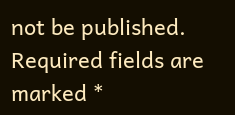not be published. Required fields are marked *